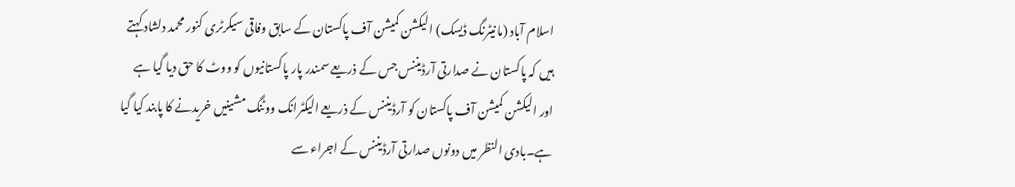اسلام آباد (مانیٹرنگ ڈیسک) الیکشن کمیشن آف پاکستان کے سابق وفاقی سیکرٹری کنور محمد دلشاد کہتے ہیں کہ پاکستان نے صدارتی آرڈیننس جس کے ذریعے سمندر پار پاکستانیوں کو ووٹ کا حق دیا گیا ہے اور الیکشن کمیشن آف پاکستان کو آرڈیننس کے ذریعے الیکٹرانک ووٹنگ مشینیں خریدنے کا پابند کیا گیا ہے۔بادی النظر میں دونوں صدارتی آرڈیننس کے اجراء سے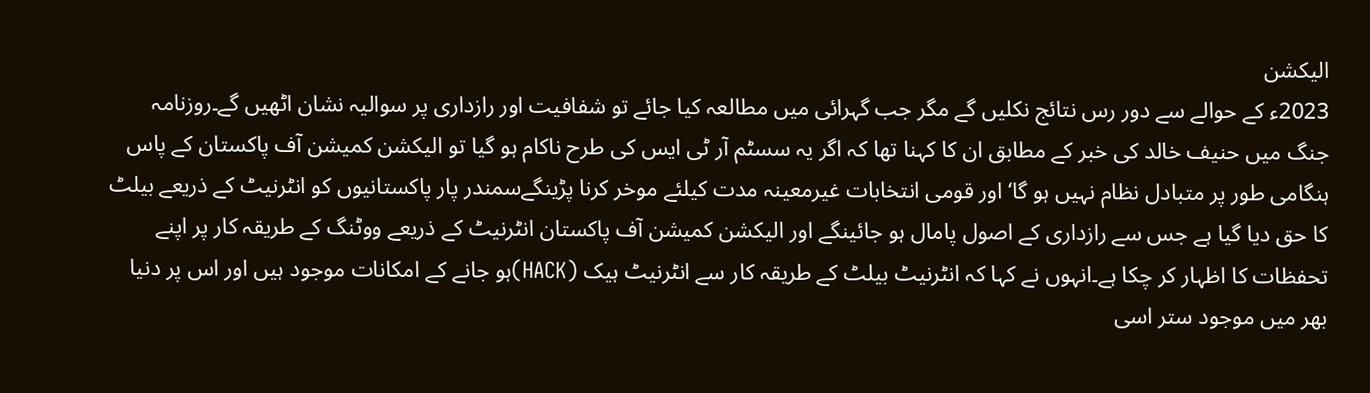الیکشن
2023ء کے حوالے سے دور رس نتائج نکلیں گے مگر جب گہرائی میں مطالعہ کیا جائے تو شفافیت اور رازداری پر سوالیہ نشان اٹھیں گے۔روزنامہ جنگ میں حنیف خالد کی خبر کے مطابق ان کا کہنا تھا کہ اگر یہ سسٹم آر ٹی ایس کی طرح ناکام ہو گیا تو الیکشن کمیشن آف پاکستان کے پاس ہنگامی طور پر متبادل نظام نہیں ہو گا‘ اور قومی انتخابات غیرمعینہ مدت کیلئے موخر کرنا پڑینگےسمندر پار پاکستانیوں کو انٹرنیٹ کے ذریعے بیلٹ کا حق دیا گیا ہے جس سے رازداری کے اصول پامال ہو جائینگے اور الیکشن کمیشن آف پاکستان انٹرنیٹ کے ذریعے ووٹنگ کے طریقہ کار پر اپنے تحفظات کا اظہار کر چکا ہے۔انہوں نے کہا کہ انٹرنیٹ بیلٹ کے طریقہ کار سے انٹرنیٹ ہیک (HACK)ہو جانے کے امکانات موجود ہیں اور اس پر دنیا بھر میں موجود ستر اسی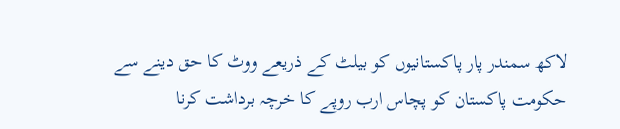لاکھ سمندر پار پاکستانیوں کو بیلٹ کے ذریعے ووٹ کا حق دینے سے حکومت پاکستان کو پچاس ارب روپے کا خرچہ برداشت کرنا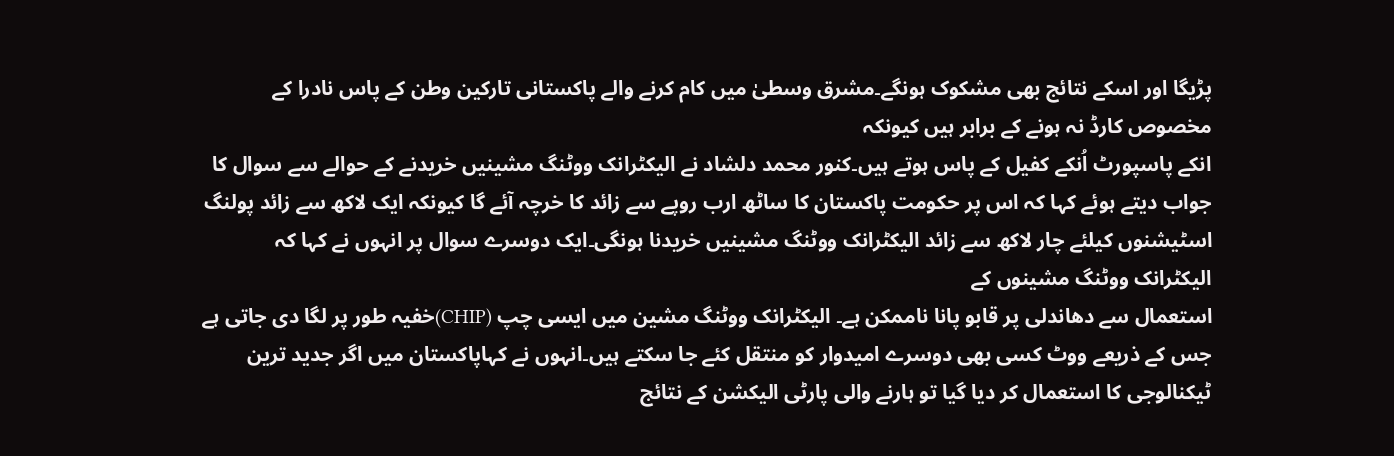پڑیگا اور اسکے نتائج بھی مشکوک ہونگے۔مشرق وسطیٰ میں کام کرنے والے پاکستانی تارکین وطن کے پاس نادرا کے مخصوص کارڈ نہ ہونے کے برابر ہیں کیونکہ
انکے پاسپورٹ اُنکے کفیل کے پاس ہوتے ہیں۔کنور محمد دلشاد نے الیکٹرانک ووٹنگ مشینیں خریدنے کے حوالے سے سوال کا جواب دیتے ہوئے کہا کہ اس پر حکومت پاکستان کا ساٹھ ارب روپے سے زائد کا خرچہ آئے گا کیونکہ ایک لاکھ سے زائد پولنگ اسٹیشنوں کیلئے چار لاکھ سے زائد الیکٹرانک ووٹنگ مشینیں خریدنا ہونگی۔ایک دوسرے سوال پر انہوں نے کہا کہ الیکٹرانک ووٹنگ مشینوں کے
استعمال سے دھاندلی پر قابو پانا ناممکن ہے۔ الیکٹرانک ووٹنگ مشین میں ایسی چپ (CHIP)خفیہ طور پر لگا دی جاتی ہے جس کے ذریعے ووٹ کسی بھی دوسرے امیدوار کو منتقل کئے جا سکتے ہیں۔انہوں نے کہاپاکستان میں اگر جدید ترین ٹیکنالوجی کا استعمال کر دیا گیا تو ہارنے والی پارٹی الیکشن کے نتائج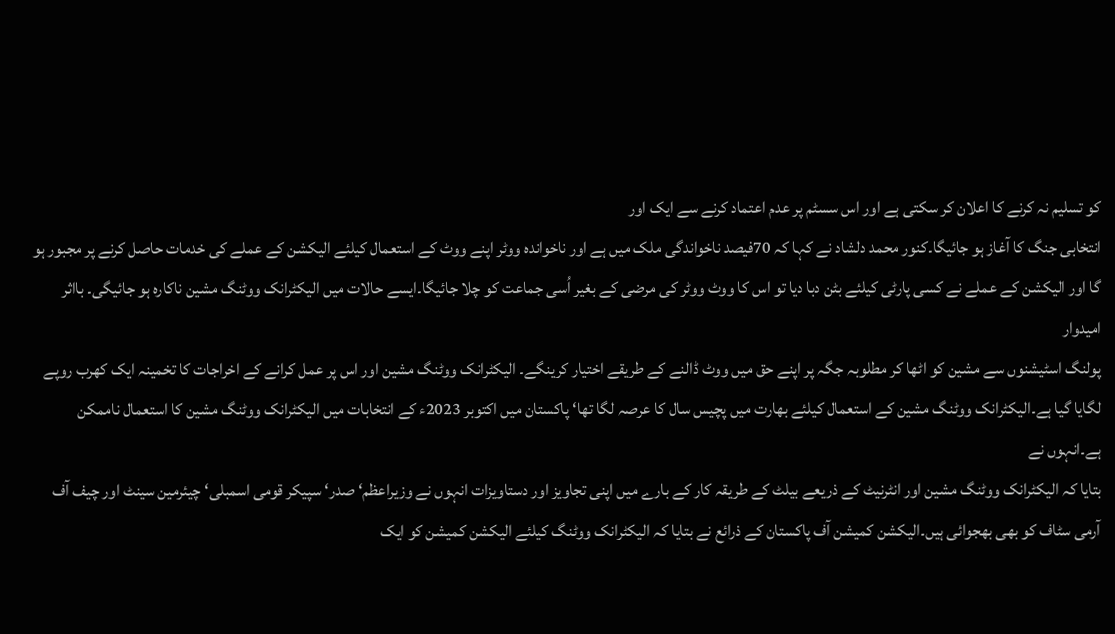کو تسلیم نہ کرنے کا اعلان کر سکتی ہے اور اس سسٹم پر عدم اعتماد کرنے سے ایک اور
انتخابی جنگ کا آغاز ہو جائیگا۔کنور محمد دلشاد نے کہا کہ 70فیصد ناخواندگی ملک میں ہے اور ناخواندہ ووٹر اپنے ووٹ کے استعمال کیلئے الیکشن کے عملے کی خدمات حاصل کرنے پر مجبور ہو گا اور الیکشن کے عملے نے کسی پارٹی کیلئے بٹن دبا دیا تو اس کا ووٹ ووٹر کی مرضی کے بغیر اُسی جماعت کو چلا جائیگا۔ایسے حالات میں الیکٹرانک ووٹنگ مشین ناکارہ ہو جائیگی۔ بااثر امیدوار
پولنگ اسٹیشنوں سے مشین کو اٹھا کر مطلوبہ جگہ پر اپنے حق میں ووٹ ڈالنے کے طریقے اختیار کرینگے۔ الیکٹرانک ووٹنگ مشین اور اس پر عمل کرانے کے اخراجات کا تخمینہ ایک کھرب روپے لگایا گیا ہے۔الیکٹرانک ووٹنگ مشین کے استعمال کیلئے بھارت میں پچیس سال کا عرصہ لگا تھا‘ پاکستان میں اکتوبر 2023ء کے انتخابات میں الیکٹرانک ووٹنگ مشین کا استعمال ناممکن ہے۔انہوں نے
بتایا کہ الیکٹرانک ووٹنگ مشین اور انٹرنیٹ کے ذریعے بیلٹ کے طریقہ کار کے بارے میں اپنی تجاویز اور دستاویزات انہوں نے وزیراعظم‘ صدر‘ سپیکر قومی اسمبلی‘ چیئرمین سینٹ اور چیف آف آرمی سٹاف کو بھی بھجوائی ہیں۔الیکشن کمیشن آف پاکستان کے ذرائع نے بتایا کہ الیکٹرانک ووٹنگ کیلئے الیکشن کمیشن کو ایک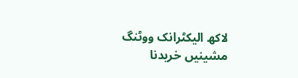لاکھ الیکٹرانک ووٹنگ مشینیں خریدنا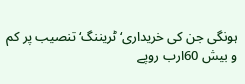ہونگی جن کی خریداری‘ ٹریننگ‘ تنصیب پر کم و بیش 60ارب روپے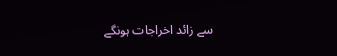سے زائد اخراجات ہونگے